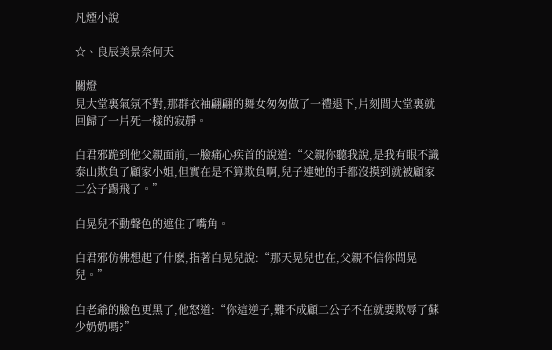凡煙小說

☆、良辰美景奈何天

關燈
見大堂裏氣氛不對,那群衣袖翩翩的舞女匆匆做了一禮退下,片刻間大堂裏就回歸了一片死一樣的寂靜。

白君邪跪到他父親面前,一臉痛心疾首的說道:“父親你聽我說,是我有眼不識泰山欺負了顧家小姐,但實在是不算欺負啊,兒子連她的手都沒摸到就被顧家二公子踢飛了。”

白晃兒不動聲色的遮住了嘴角。

白君邪仿佛想起了什麽,指著白晃兒說:“那天晃兒也在,父親不信你問晃兒。”

白老爺的臉色更黑了,他怒道:“你這逆子,難不成顧二公子不在就要欺辱了蘇少奶奶嗎?”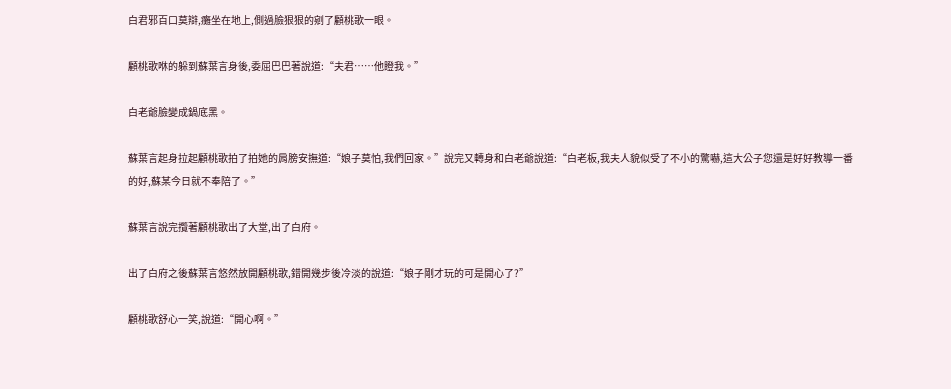白君邪百口莫辯,癱坐在地上,側過臉狠狠的剜了顧桃歌一眼。

顧桃歌咻的躲到蘇葉言身後,委屈巴巴著說道:“夫君……他瞪我。”

白老爺臉變成鍋底黑。

蘇葉言起身拉起顧桃歌拍了拍她的肩膀安撫道:“娘子莫怕,我們回家。”說完又轉身和白老爺說道:“白老板,我夫人貌似受了不小的驚嚇,這大公子您還是好好教導一番的好,蘇某今日就不奉陪了。”

蘇葉言說完攬著顧桃歌出了大堂,出了白府。

出了白府之後蘇葉言悠然放開顧桃歌,錯開幾步後冷淡的說道:“娘子剛才玩的可是開心了?”

顧桃歌舒心一笑,說道:“開心啊。”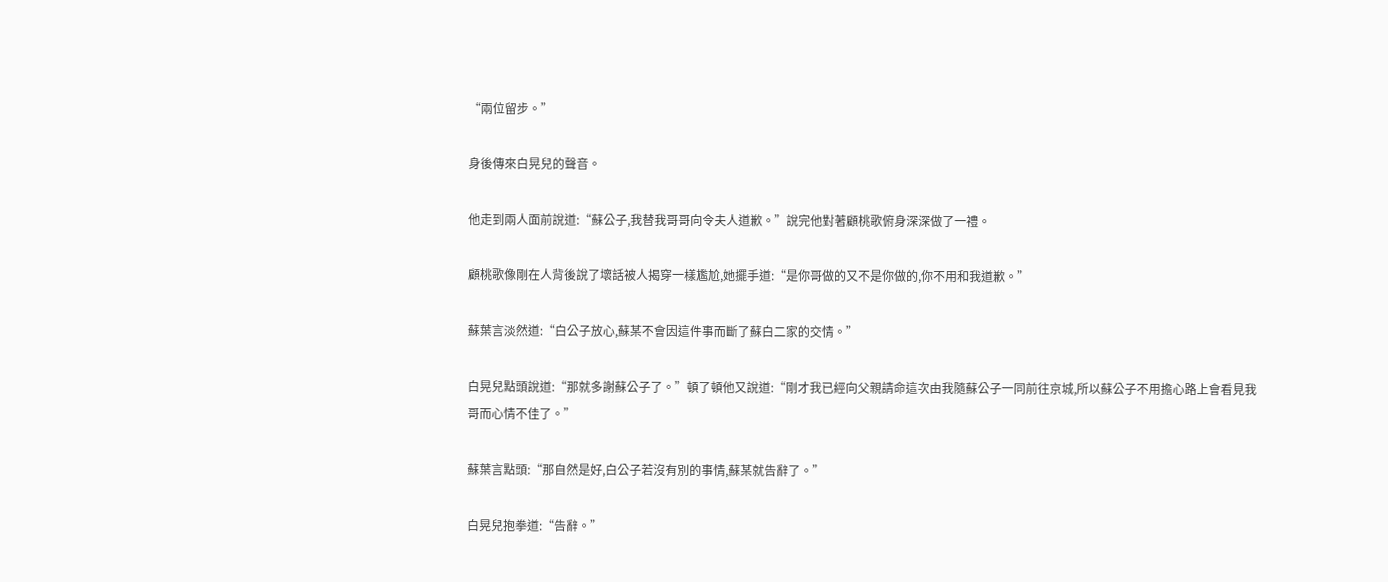“兩位留步。”

身後傳來白晃兒的聲音。

他走到兩人面前說道:“蘇公子,我替我哥哥向令夫人道歉。”說完他對著顧桃歌俯身深深做了一禮。

顧桃歌像剛在人背後說了壞話被人揭穿一樣尷尬,她擺手道:“是你哥做的又不是你做的,你不用和我道歉。”

蘇葉言淡然道:“白公子放心,蘇某不會因這件事而斷了蘇白二家的交情。”

白晃兒點頭說道:“那就多謝蘇公子了。”頓了頓他又說道:“剛才我已經向父親請命這次由我隨蘇公子一同前往京城,所以蘇公子不用擔心路上會看見我哥而心情不佳了。”

蘇葉言點頭:“那自然是好,白公子若沒有別的事情,蘇某就告辭了。”

白晃兒抱拳道:“告辭。”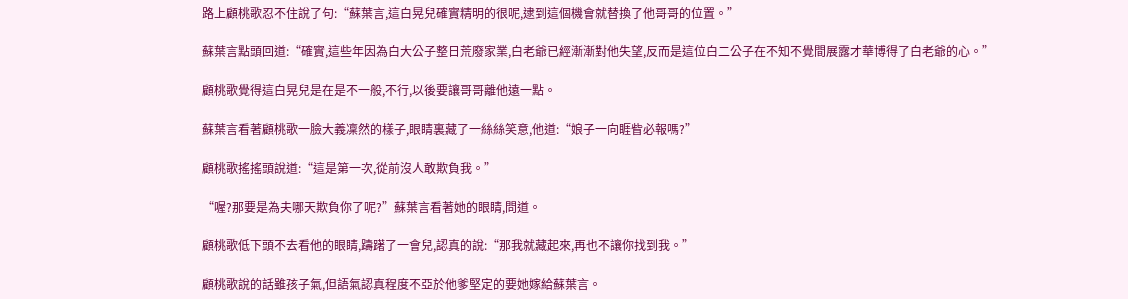路上顧桃歌忍不住說了句:“蘇葉言,這白晃兒確實精明的很呢,逮到這個機會就替換了他哥哥的位置。”

蘇葉言點頭回道:“確實,這些年因為白大公子整日荒廢家業,白老爺已經漸漸對他失望,反而是這位白二公子在不知不覺間展露才華博得了白老爺的心。”

顧桃歌覺得這白晃兒是在是不一般,不行,以後要讓哥哥離他遠一點。

蘇葉言看著顧桃歌一臉大義凜然的樣子,眼睛裏藏了一絲絲笑意,他道:“娘子一向睚眥必報嗎?”

顧桃歌搖搖頭說道:“這是第一次,從前沒人敢欺負我。”

“喔?那要是為夫哪天欺負你了呢?”蘇葉言看著她的眼睛,問道。

顧桃歌低下頭不去看他的眼睛,躊躇了一會兒,認真的說:“那我就藏起來,再也不讓你找到我。”

顧桃歌說的話雖孩子氣,但語氣認真程度不亞於他爹堅定的要她嫁給蘇葉言。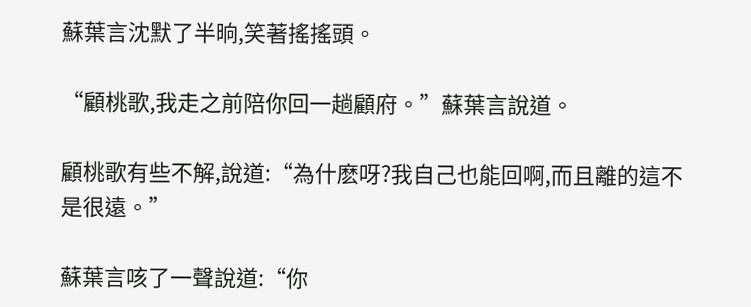蘇葉言沈默了半晌,笑著搖搖頭。

“顧桃歌,我走之前陪你回一趟顧府。”蘇葉言說道。

顧桃歌有些不解,說道:“為什麽呀?我自己也能回啊,而且離的這不是很遠。”

蘇葉言咳了一聲說道:“你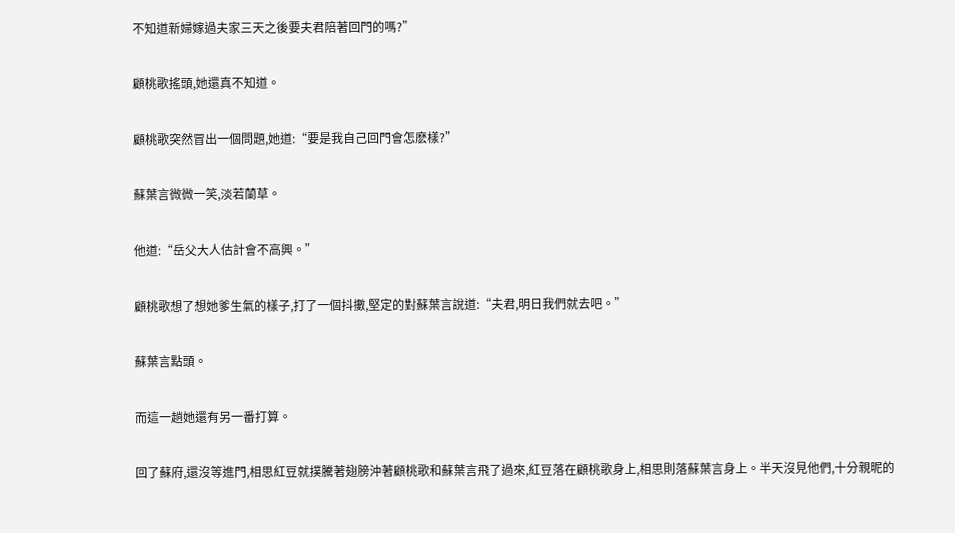不知道新婦嫁過夫家三天之後要夫君陪著回門的嗎?”

顧桃歌搖頭,她還真不知道。

顧桃歌突然冒出一個問題,她道:“要是我自己回門會怎麽樣?”

蘇葉言微微一笑,淡若蘭草。

他道:“岳父大人估計會不高興。”

顧桃歌想了想她爹生氣的樣子,打了一個抖擻,堅定的對蘇葉言說道:“夫君,明日我們就去吧。”

蘇葉言點頭。

而這一趟她還有另一番打算。

回了蘇府,還沒等進門,相思紅豆就撲騰著翅膀沖著顧桃歌和蘇葉言飛了過來,紅豆落在顧桃歌身上,相思則落蘇葉言身上。半天沒見他們,十分親昵的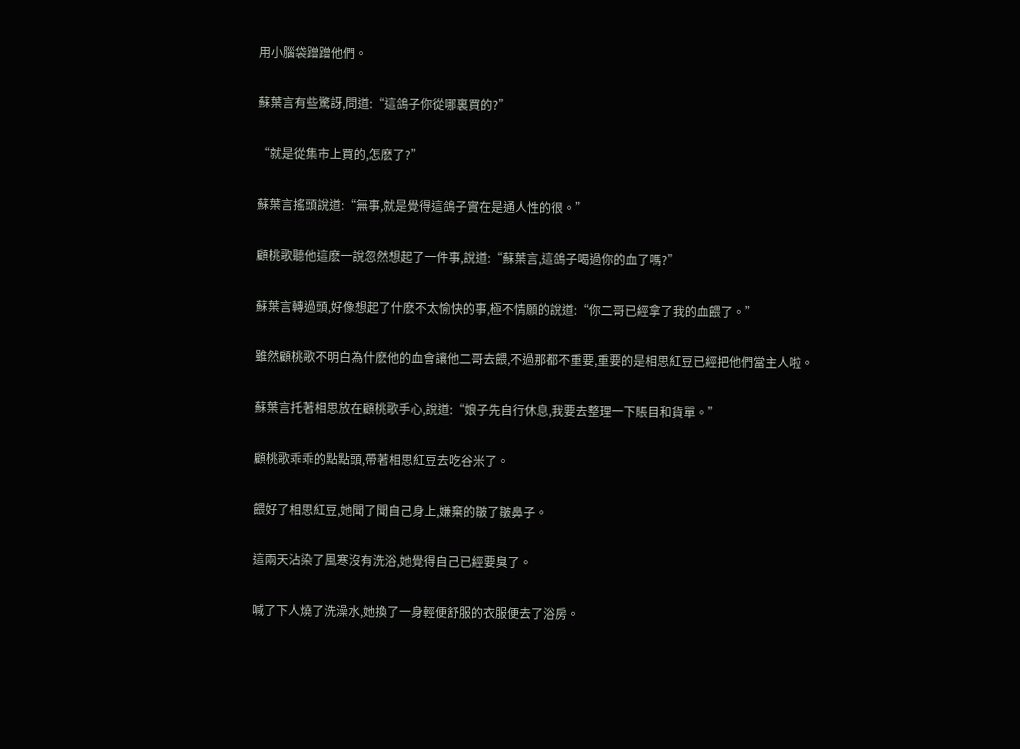用小腦袋蹭蹭他們。

蘇葉言有些驚訝,問道:“這鴿子你從哪裏買的?”

“就是從集市上買的,怎麽了?”

蘇葉言搖頭說道:“無事,就是覺得這鴿子實在是通人性的很。”

顧桃歌聽他這麽一說忽然想起了一件事,說道:“蘇葉言,這鴿子喝過你的血了嗎?”

蘇葉言轉過頭,好像想起了什麽不太愉快的事,極不情願的說道:“你二哥已經拿了我的血餵了。”

雖然顧桃歌不明白為什麽他的血會讓他二哥去餵,不過那都不重要,重要的是相思紅豆已經把他們當主人啦。

蘇葉言托著相思放在顧桃歌手心,說道:“娘子先自行休息,我要去整理一下賬目和貨單。”

顧桃歌乖乖的點點頭,帶著相思紅豆去吃谷米了。

餵好了相思紅豆,她聞了聞自己身上,嫌棄的皺了皺鼻子。

這兩天沾染了風寒沒有洗浴,她覺得自己已經要臭了。

喊了下人燒了洗澡水,她換了一身輕便舒服的衣服便去了浴房。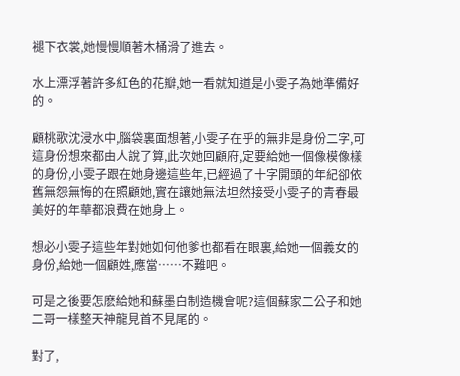褪下衣裳,她慢慢順著木桶滑了進去。

水上漂浮著許多紅色的花瓣,她一看就知道是小雯子為她準備好的。

顧桃歌沈浸水中,腦袋裏面想著,小雯子在乎的無非是身份二字,可這身份想來都由人說了算,此次她回顧府,定要給她一個像模像樣的身份,小雯子跟在她身邊這些年,已經過了十字開頭的年紀卻依舊無怨無悔的在照顧她,實在讓她無法坦然接受小雯子的青春最美好的年華都浪費在她身上。

想必小雯子這些年對她如何他爹也都看在眼裏,給她一個義女的身份,給她一個顧姓,應當……不難吧。

可是之後要怎麽給她和蘇墨白制造機會呢?這個蘇家二公子和她二哥一樣整天神龍見首不見尾的。

對了,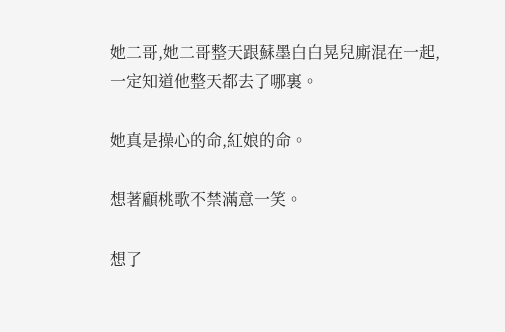她二哥,她二哥整天跟蘇墨白白晃兒廝混在一起,一定知道他整天都去了哪裏。

她真是操心的命,紅娘的命。

想著顧桃歌不禁滿意一笑。

想了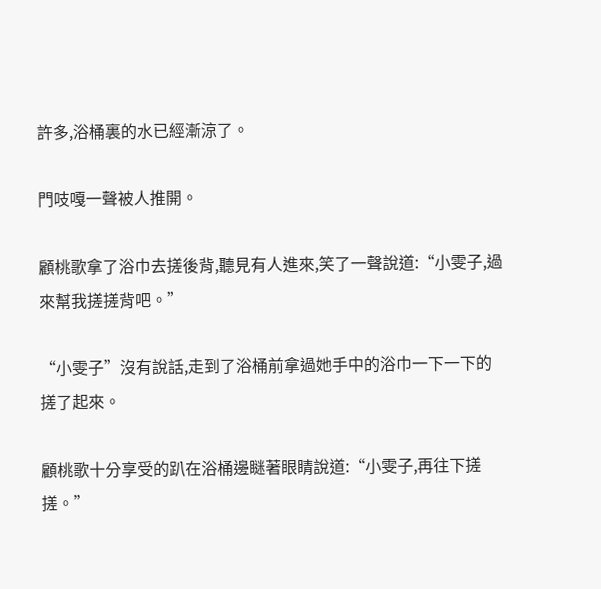許多,浴桶裏的水已經漸涼了。

門吱嘎一聲被人推開。

顧桃歌拿了浴巾去搓後背,聽見有人進來,笑了一聲說道:“小雯子,過來幫我搓搓背吧。”

“小雯子”沒有說話,走到了浴桶前拿過她手中的浴巾一下一下的搓了起來。

顧桃歌十分享受的趴在浴桶邊瞇著眼睛說道:“小雯子,再往下搓搓。”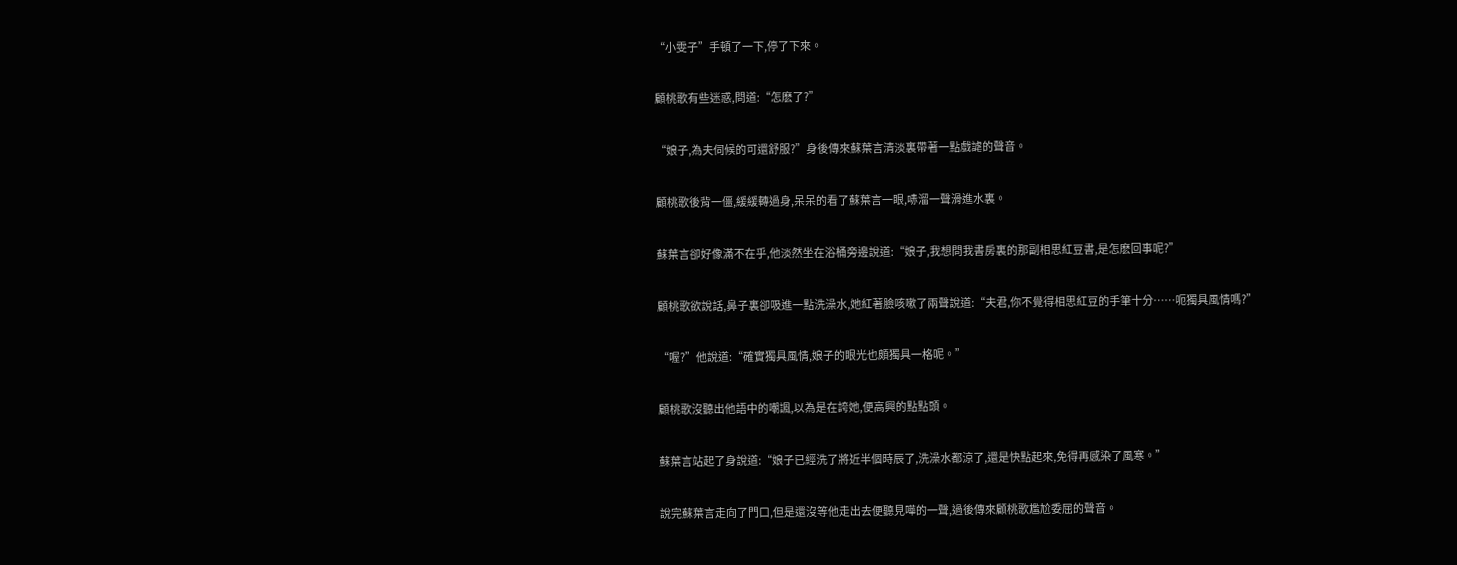“小雯子”手頓了一下,停了下來。

顧桃歌有些迷惑,問道:“怎麽了?”

“娘子,為夫伺候的可還舒服?”身後傳來蘇葉言清淡裏帶著一點戲謔的聲音。

顧桃歌後背一僵,緩緩轉過身,呆呆的看了蘇葉言一眼,哧溜一聲滑進水裏。

蘇葉言卻好像滿不在乎,他淡然坐在浴桶旁邊說道:“娘子,我想問我書房裏的那副相思紅豆書,是怎麽回事呢?”

顧桃歌欲說話,鼻子裏卻吸進一點洗澡水,她紅著臉咳嗽了兩聲說道:“夫君,你不覺得相思紅豆的手筆十分……呃獨具風情嗎?”

“喔?”他說道:“確實獨具風情,娘子的眼光也頗獨具一格呢。”

顧桃歌沒聽出他語中的嘲諷,以為是在誇她,便高興的點點頭。

蘇葉言站起了身說道:“娘子已經洗了將近半個時辰了,洗澡水都涼了,還是快點起來,免得再感染了風寒。”

說完蘇葉言走向了門口,但是還沒等他走出去便聽見嘩的一聲,過後傳來顧桃歌尷尬委屈的聲音。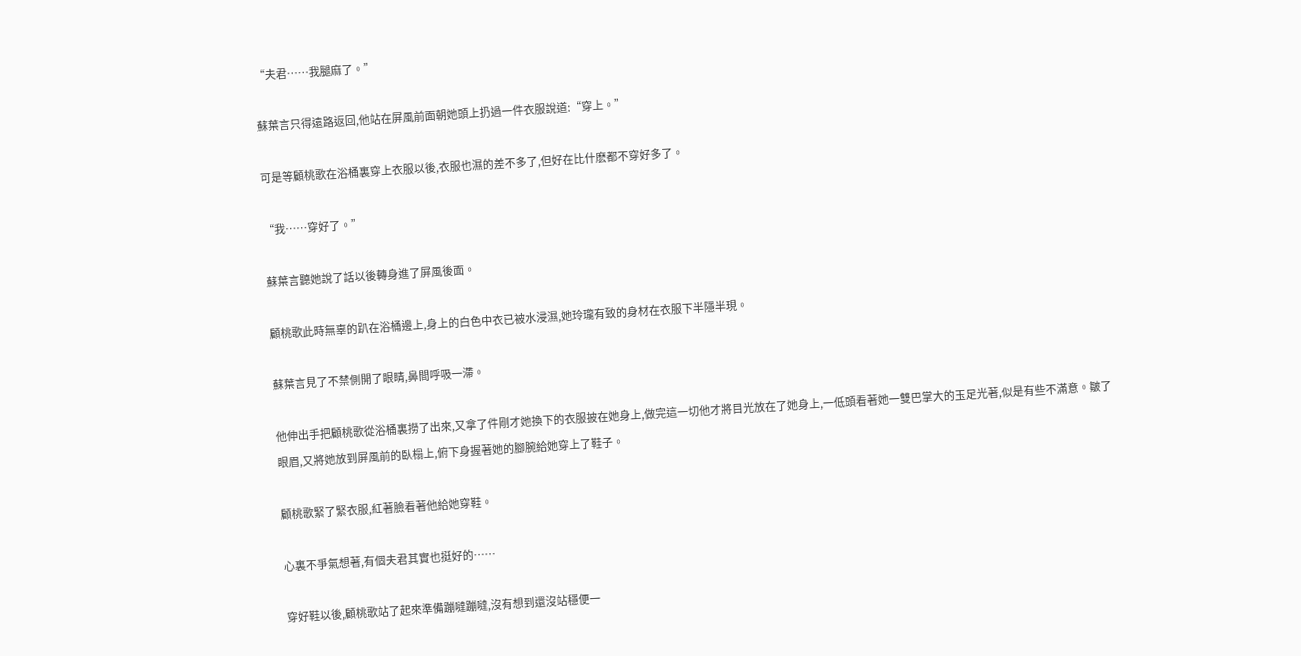“夫君……我腿麻了。”

蘇葉言只得遠路返回,他站在屏風前面朝她頭上扔過一件衣服說道:“穿上。”

可是等顧桃歌在浴桶裏穿上衣服以後,衣服也濕的差不多了,但好在比什麽都不穿好多了。

“我……穿好了。”

蘇葉言聽她說了話以後轉身進了屏風後面。

顧桃歌此時無辜的趴在浴桶邊上,身上的白色中衣已被水浸濕,她玲瓏有致的身材在衣服下半隱半現。

蘇葉言見了不禁側開了眼睛,鼻間呼吸一滯。

他伸出手把顧桃歌從浴桶裏撈了出來,又拿了件剛才她換下的衣服披在她身上,做完這一切他才將目光放在了她身上,一低頭看著她一雙巴掌大的玉足光著,似是有些不滿意。皺了眼眉,又將她放到屏風前的臥榻上,俯下身握著她的腳腕給她穿上了鞋子。

顧桃歌緊了緊衣服,紅著臉看著他給她穿鞋。

心裏不爭氣想著,有個夫君其實也挺好的……

穿好鞋以後,顧桃歌站了起來準備蹦噠蹦噠,沒有想到還沒站穩便一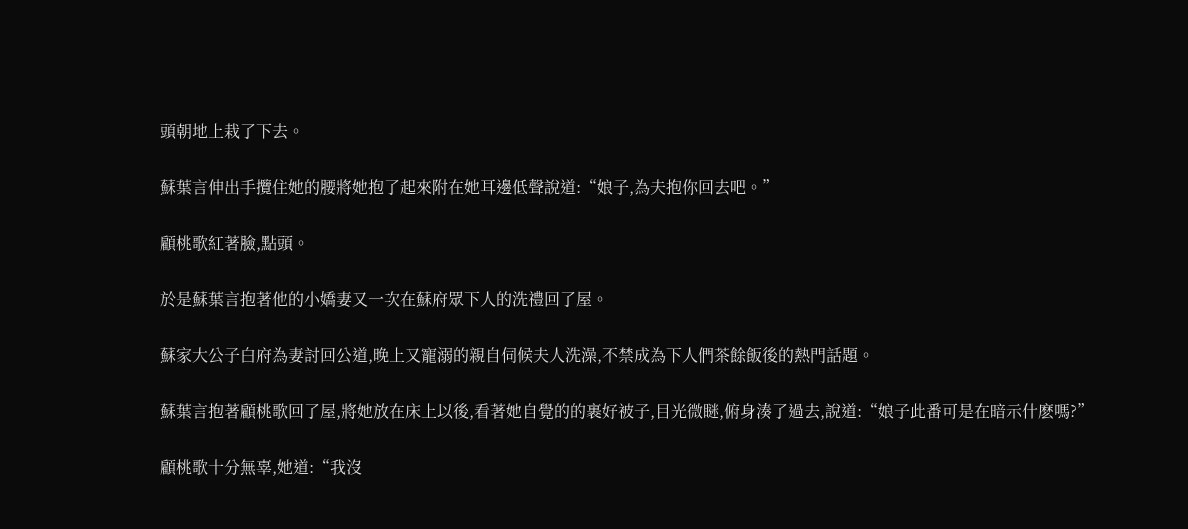頭朝地上栽了下去。

蘇葉言伸出手攬住她的腰將她抱了起來附在她耳邊低聲說道:“娘子,為夫抱你回去吧。”

顧桃歌紅著臉,點頭。

於是蘇葉言抱著他的小嬌妻又一次在蘇府眾下人的洗禮回了屋。

蘇家大公子白府為妻討回公道,晚上又寵溺的親自伺候夫人洗澡,不禁成為下人們茶餘飯後的熱門話題。

蘇葉言抱著顧桃歌回了屋,將她放在床上以後,看著她自覺的的裹好被子,目光微瞇,俯身湊了過去,說道:“娘子此番可是在暗示什麽嗎?”

顧桃歌十分無辜,她道:“我沒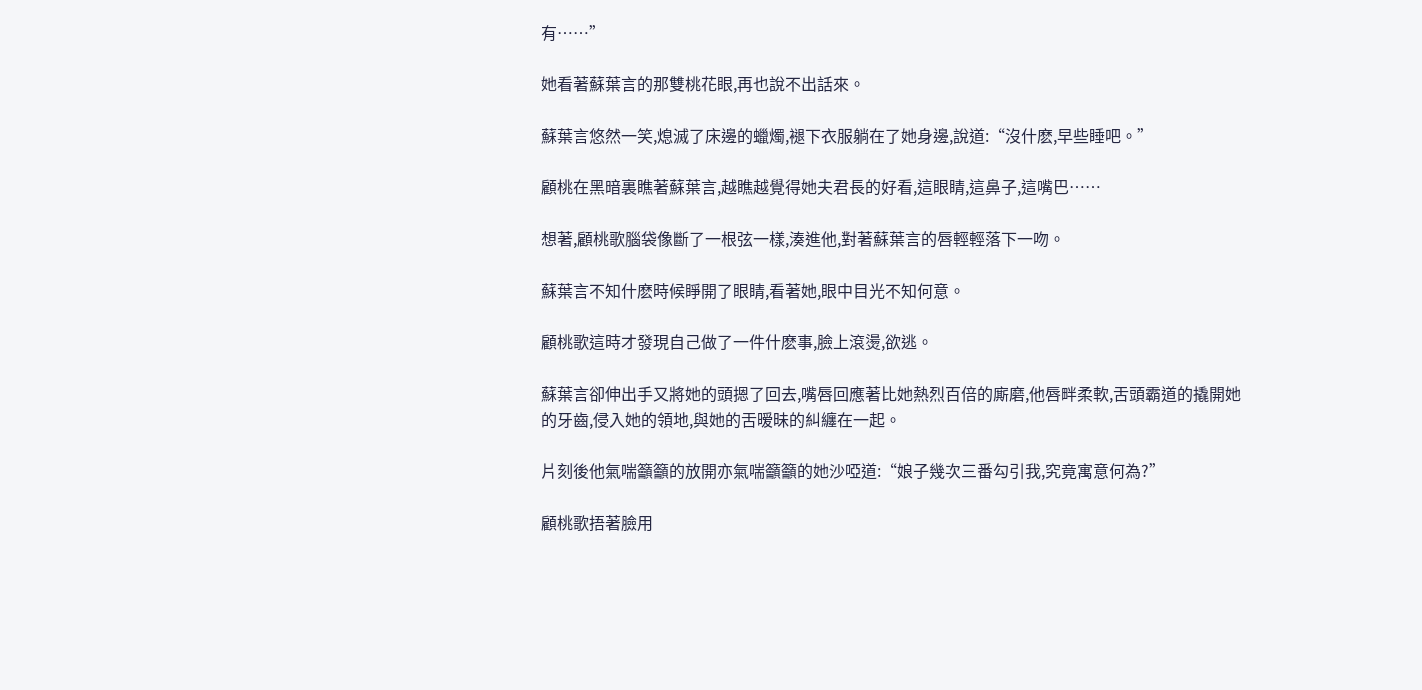有……”

她看著蘇葉言的那雙桃花眼,再也說不出話來。

蘇葉言悠然一笑,熄滅了床邊的蠟燭,褪下衣服躺在了她身邊,說道:“沒什麽,早些睡吧。”

顧桃在黑暗裏瞧著蘇葉言,越瞧越覺得她夫君長的好看,這眼睛,這鼻子,這嘴巴……

想著,顧桃歌腦袋像斷了一根弦一樣,湊進他,對著蘇葉言的唇輕輕落下一吻。

蘇葉言不知什麽時候睜開了眼睛,看著她,眼中目光不知何意。

顧桃歌這時才發現自己做了一件什麽事,臉上滾燙,欲逃。

蘇葉言卻伸出手又將她的頭摁了回去,嘴唇回應著比她熱烈百倍的廝磨,他唇畔柔軟,舌頭霸道的撬開她的牙齒,侵入她的領地,與她的舌暧昧的糾纏在一起。

片刻後他氣喘籲籲的放開亦氣喘籲籲的她沙啞道:“娘子幾次三番勾引我,究竟寓意何為?”

顧桃歌捂著臉用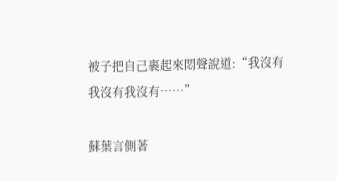被子把自己裹起來悶聲說道:“我沒有我沒有我沒有……”

蘇葉言側著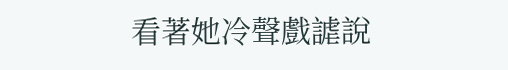看著她冷聲戲謔說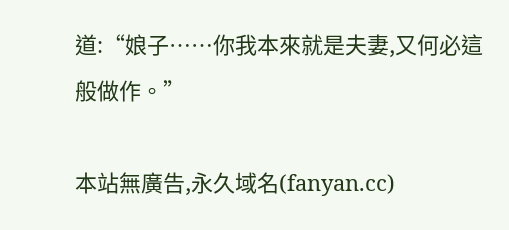道:“娘子……你我本來就是夫妻,又何必這般做作。”

本站無廣告,永久域名(fanyan.cc)